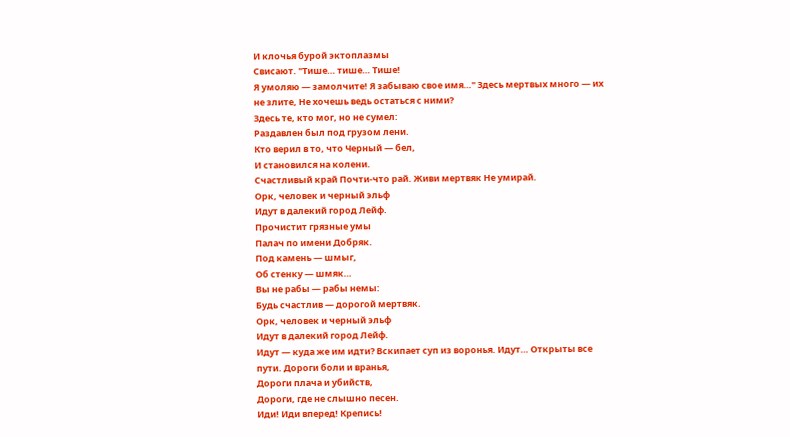И клочья бурой эктоплазмы
Свисают. "Тише… тише… Тише!
Я умоляю — замолчите! Я забываю свое имя…" Здесь мертвых много — их не злите, Не хочешь ведь остаться с ними?
Здесь те, кто мог, но не сумел:
Раздавлен был под грузом лени.
Кто верил в то, что Черный — бел,
И становился на колени.
Счастливый край Почти-что рай. Живи мертвяк Не умирай.
Орк, человек и черный эльф
Идут в далекий город Лейф.
Прочистит грязные умы
Палач по имени Добряк.
Под камень — шмыг,
Об стенку — шмяк…
Вы не рабы — рабы немы:
Будь счастлив — дорогой мертвяк.
Орк, человек и черный эльф
Идут в далекий город Лейф.
Идут — куда же им идти? Вскипает суп из воронья. Идут… Открыты все пути. Дороги боли и вранья,
Дороги плача и убийств,
Дороги, где не слышно песен.
Иди! Иди вперед! Крепись!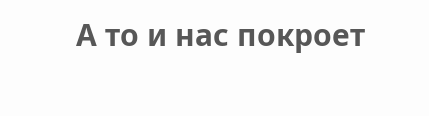А то и нас покроет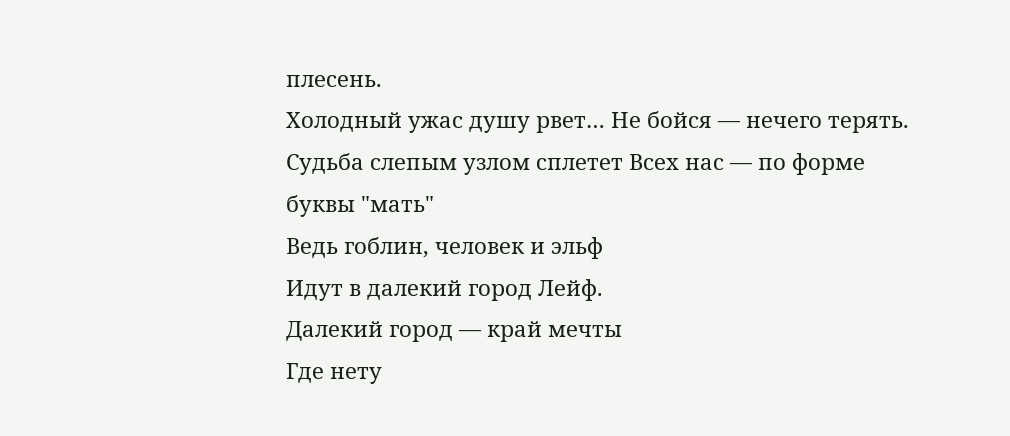плесень.
Холодный ужас душу рвет… Не бойся — нечего терять. Судьба слепым узлом сплетет Всех нас — по форме буквы "мать"
Ведь гоблин, человек и эльф
Идут в далекий город Лейф.
Далекий город — край мечты
Где нету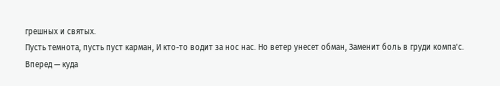грешных и святых.
Пусть темнота, пусть пуст карман, И кто-то водит за нос нас. Но ветер унесет обман, Заменит боль в груди компа'с.
Вперед — куда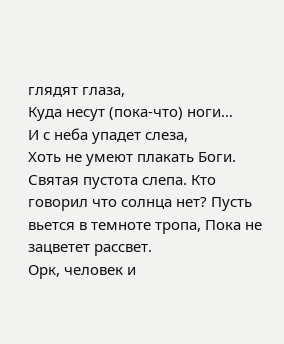глядят глаза,
Куда несут (пока-что) ноги…
И с неба упадет слеза,
Хоть не умеют плакать Боги.
Святая пустота слепа. Кто говорил что солнца нет? Пусть вьется в темноте тропа, Пока не зацветет рассвет.
Орк, человек и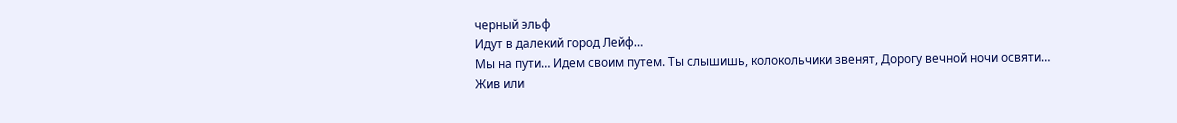черный эльф
Идут в далекий город Лейф…
Мы на пути… Идем своим путем. Ты слышишь, колокольчики звенят, Дорогу вечной ночи освяти…
Жив или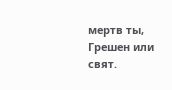мертв ты,
Грешен или свят.